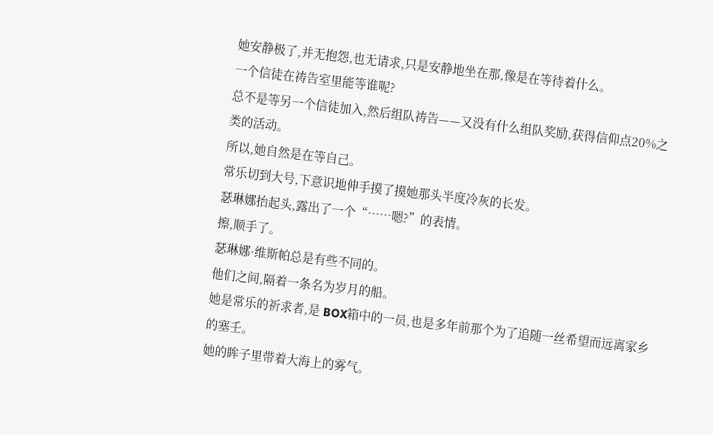她安静极了,并无抱怨,也无请求,只是安静地坐在那,像是在等待着什么。
一个信徒在祷告室里能等谁呢?
总不是等另一个信徒加入,然后组队祷告——又没有什么组队奖励,获得信仰点20%之类的活动。
所以,她自然是在等自己。
常乐切到大号,下意识地伸手摸了摸她那头半度冷灰的长发。
瑟琳娜抬起头,露出了一个“……嗯?”的表情。
擦,顺手了。
瑟琳娜·维斯帕总是有些不同的。
他们之间,隔着一条名为岁月的船。
她是常乐的祈求者,是 BOX箱中的一员,也是多年前那个为了追随一丝希望而远离家乡的塞壬。
她的眸子里带着大海上的雾气。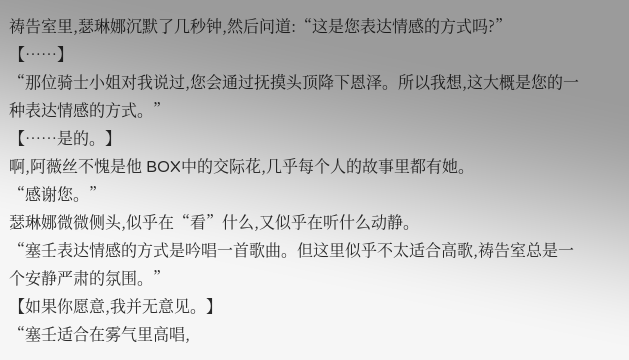祷告室里,瑟琳娜沉默了几秒钟,然后问道:“这是您表达情感的方式吗?”
【……】
“那位骑士小姐对我说过,您会通过抚摸头顶降下恩泽。所以我想,这大概是您的一种表达情感的方式。”
【……是的。】
啊,阿薇丝不愧是他 BOX中的交际花,几乎每个人的故事里都有她。
“感谢您。”
瑟琳娜微微侧头,似乎在“看”什么,又似乎在听什么动静。
“塞壬表达情感的方式是吟唱一首歌曲。但这里似乎不太适合高歌,祷告室总是一个安静严肃的氛围。”
【如果你愿意,我并无意见。】
“塞壬适合在雾气里高唱,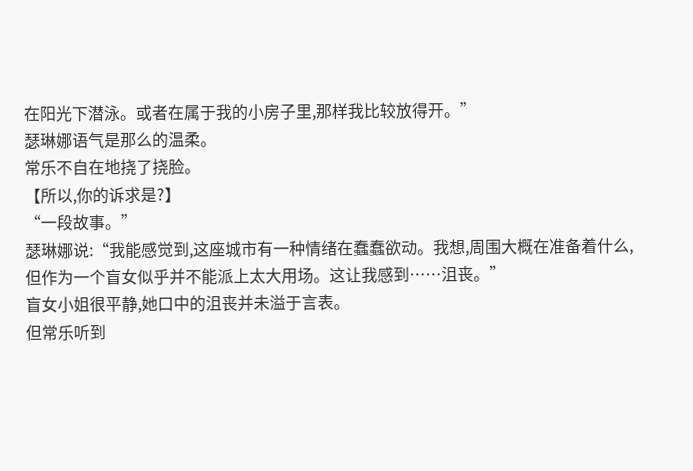在阳光下潜泳。或者在属于我的小房子里,那样我比较放得开。”
瑟琳娜语气是那么的温柔。
常乐不自在地挠了挠脸。
【所以,你的诉求是?】
“一段故事。”
瑟琳娜说:“我能感觉到,这座城市有一种情绪在蠢蠢欲动。我想,周围大概在准备着什么,但作为一个盲女似乎并不能派上太大用场。这让我感到……沮丧。”
盲女小姐很平静,她口中的沮丧并未溢于言表。
但常乐听到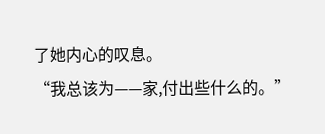了她内心的叹息。
“我总该为——家,付出些什么的。”